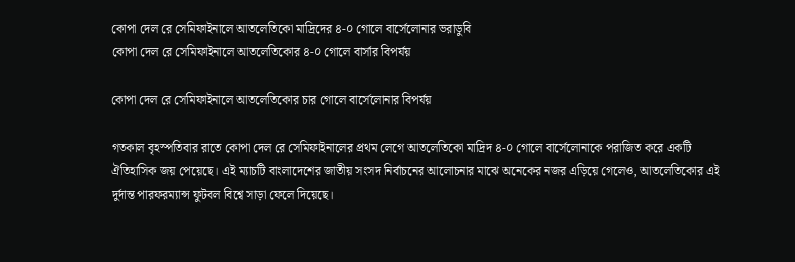কোপা দেল রে সেমিফাইনালে আতলেতিকো মাদ্রিদের ৪-০ গোলে বার্সেলোনার ভরাডুবি
কোপা দেল রে সেমিফাইনালে আতলেতিকোর ৪-০ গোলে বার্সার বিপর্যয়

কোপা দেল রে সেমিফাইনালে আতলেতিকোর চার গোলে বার্সেলোনার বিপর্যয়

গতকাল বৃহস্পতিবার রাতে কোপা দেল রে সেমিফাইনালের প্রথম লেগে আতলেতিকো মাদ্রিদ ৪-০ গোলে বার্সেলোনাকে পরাজিত করে একটি ঐতিহাসিক জয় পেয়েছে। এই ম্যাচটি বাংলাদেশের জাতীয় সংসদ নির্বাচনের আলোচনার মাঝে অনেকের নজর এড়িয়ে গেলেও, আতলেতিকোর এই দুর্দান্ত পারফরম্যান্স ফুটবল বিশ্বে সাড়া ফেলে দিয়েছে।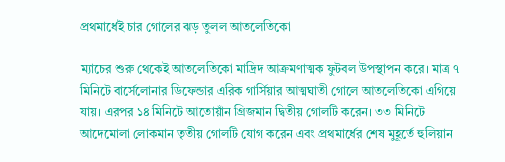প্রথমার্ধেই চার গোলের ঝড় তুলল আতলেতিকো

ম্যাচের শুরু থেকেই আতলেতিকো মাদ্রিদ আক্রমণাত্মক ফুটবল উপস্থাপন করে। মাত্র ৭ মিনিটে বার্সেলোনার ডিফেন্ডার এরিক গার্সিয়ার আত্মঘাতী গোলে আতলেতিকো এগিয়ে যায়। এরপর ১৪ মিনিটে আতোয়াঁন গ্রিজমান দ্বিতীয় গোলটি করেন। ৩৩ মিনিটে আদেমোলা লোকমান তৃতীয় গোলটি যোগ করেন এবং প্রথমার্ধের শেষ মুহূর্তে হুলিয়ান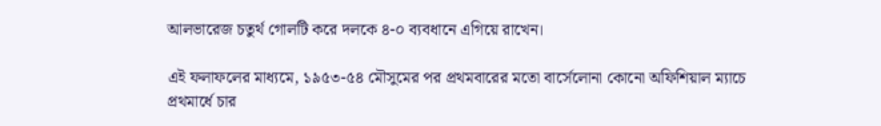আলভারেজ চতুর্থ গোলটি করে দলকে ৪-০ ব্যবধানে এগিয়ে রাখেন।

এই ফলাফলের মাধ্যমে, ১৯৫৩-৫৪ মৌসুমের পর প্রথমবারের মতো বার্সেলোনা কোনো অফিশিয়াল ম্যাচে প্রথমার্ধে চার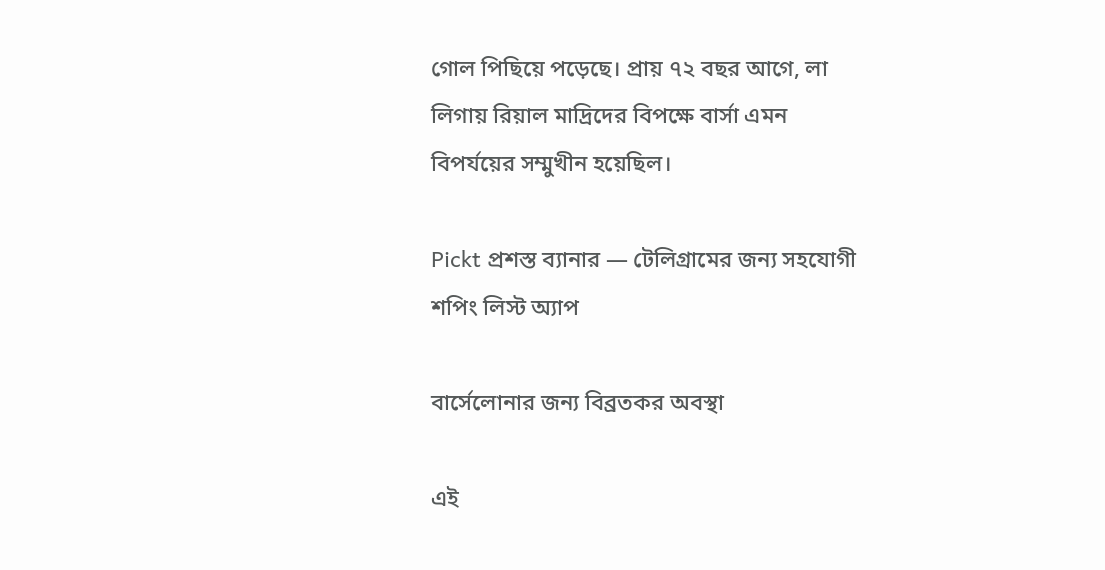গোল পিছিয়ে পড়েছে। প্রায় ৭২ বছর আগে, লা লিগায় রিয়াল মাদ্রিদের বিপক্ষে বার্সা এমন বিপর্যয়ের সম্মুখীন হয়েছিল।

Pickt প্রশস্ত ব্যানার — টেলিগ্রামের জন্য সহযোগী শপিং লিস্ট অ্যাপ

বার্সেলোনার জন্য বিব্রতকর অবস্থা

এই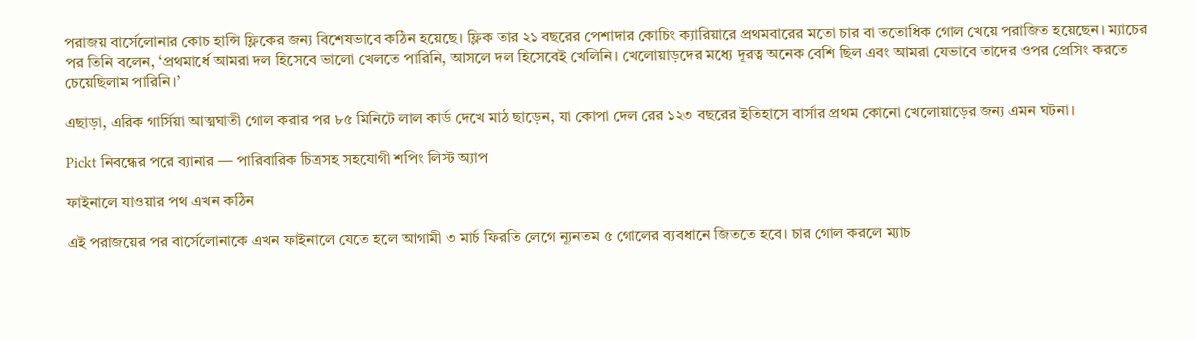পরাজয় বার্সেলোনার কোচ হান্সি ফ্লিকের জন্য বিশেষভাবে কঠিন হয়েছে। ফ্লিক তার ২১ বছরের পেশাদার কোচিং ক্যারিয়ারে প্রথমবারের মতো চার বা ততোধিক গোল খেয়ে পরাজিত হয়েছেন। ম্যাচের পর তিনি বলেন, ‘প্রথমার্ধে আমরা দল হিসেবে ভালো খেলতে পারিনি, আসলে দল হিসেবেই খেলিনি। খেলোয়াড়দের মধ্যে দূরত্ব অনেক বেশি ছিল এবং আমরা যেভাবে তাদের ওপর প্রেসিং করতে চেয়েছিলাম পারিনি।’

এছাড়া, এরিক গার্সিয়া আত্মঘাতী গোল করার পর ৮৫ মিনিটে লাল কার্ড দেখে মাঠ ছাড়েন, যা কোপা দেল রের ১২৩ বছরের ইতিহাসে বার্সার প্রথম কোনো খেলোয়াড়ের জন্য এমন ঘটনা।

Pickt নিবন্ধের পরে ব্যানার — পারিবারিক চিত্রসহ সহযোগী শপিং লিস্ট অ্যাপ

ফাইনালে যাওয়ার পথ এখন কঠিন

এই পরাজয়ের পর বার্সেলোনাকে এখন ফাইনালে যেতে হলে আগামী ৩ মার্চ ফিরতি লেগে ন্যূনতম ৫ গোলের ব্যবধানে জিততে হবে। চার গোল করলে ম্যাচ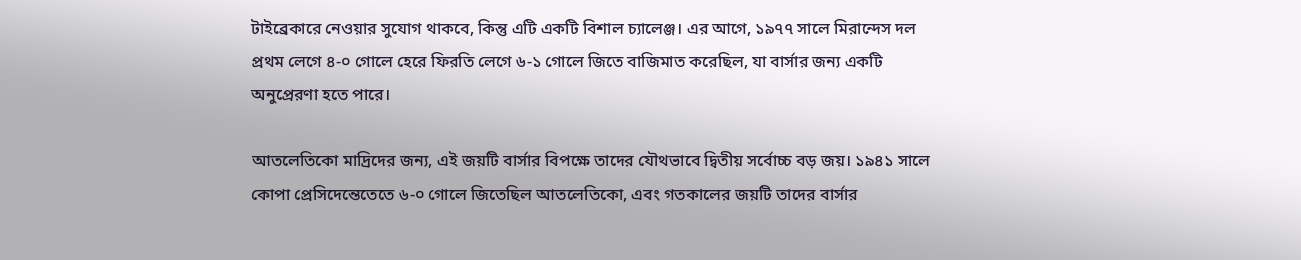টাইব্রেকারে নেওয়ার সুযোগ থাকবে, কিন্তু এটি একটি বিশাল চ্যালেঞ্জ। এর আগে, ১৯৭৭ সালে মিরান্দেস দল প্রথম লেগে ৪-০ গোলে হেরে ফিরতি লেগে ৬-১ গোলে জিতে বাজিমাত করেছিল, যা বার্সার জন্য একটি অনুপ্রেরণা হতে পারে।

আতলেতিকো মাদ্রিদের জন্য, এই জয়টি বার্সার বিপক্ষে তাদের যৌথভাবে দ্বিতীয় সর্বোচ্চ বড় জয়। ১৯৪১ সালে কোপা প্রেসিদেন্তেতেতে ৬-০ গোলে জিতেছিল আতলেতিকো, এবং গতকালের জয়টি তাদের বার্সার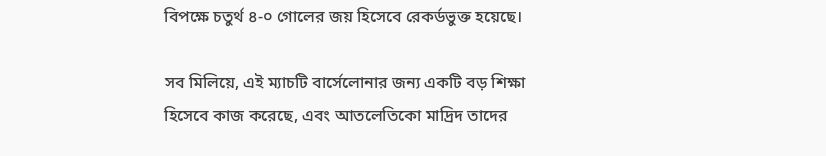বিপক্ষে চতুর্থ ৪-০ গোলের জয় হিসেবে রেকর্ডভুক্ত হয়েছে।

সব মিলিয়ে, এই ম্যাচটি বার্সেলোনার জন্য একটি বড় শিক্ষা হিসেবে কাজ করেছে, এবং আতলেতিকো মাদ্রিদ তাদের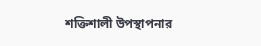শক্তিশালী উপস্থাপনার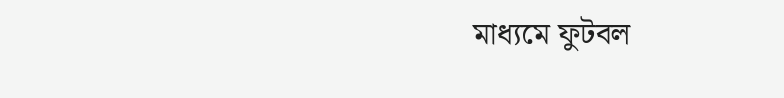মাধ্যমে ফুটবল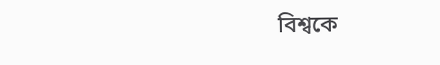বিশ্বকে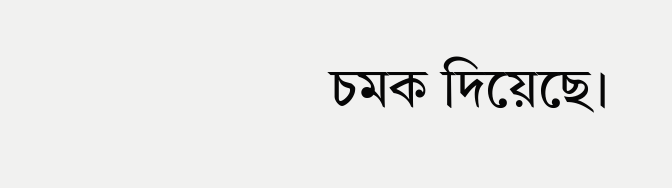চমক দিয়েছে।